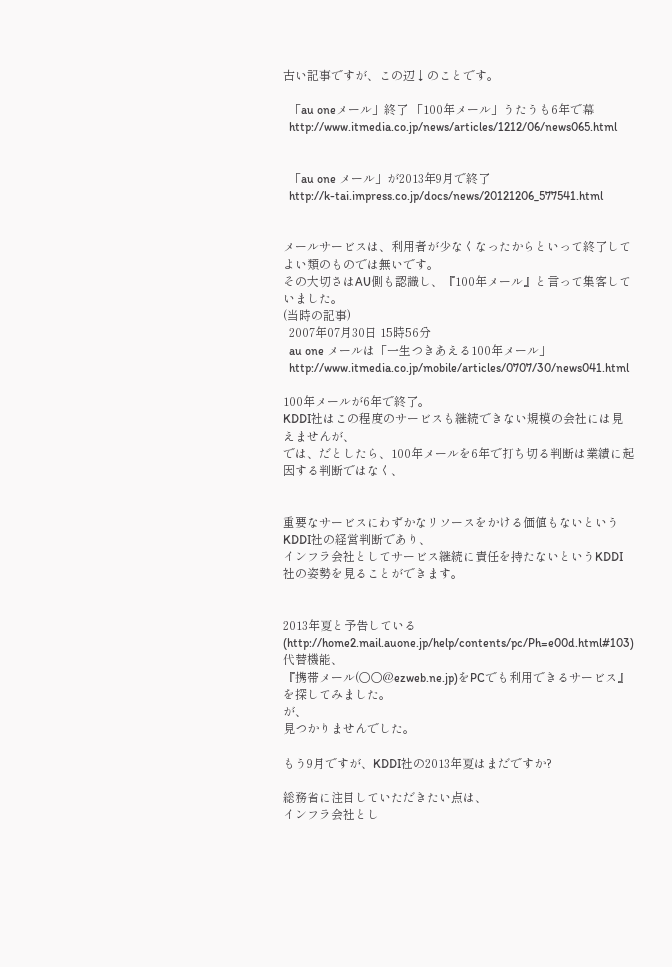古い記事ですが、この辺↓のことです。

  「au oneメール」終了 「100年メール」うたうも6年で幕
  http://www.itmedia.co.jp/news/articles/1212/06/news065.html


  「au one メール」が2013年9月で終了
  http://k-tai.impress.co.jp/docs/news/20121206_577541.html


メールサービスは、利用者が少なくなったからといって終了してよい類のものでは無いです。
その大切さはAU側も認識し、『100年メール』と言って集客していました。
(当時の記事)
  2007年07月30日 15時56分
  au one メールは「一生つきあえる100年メール」
  http://www.itmedia.co.jp/mobile/articles/0707/30/news041.html

100年メールが6年で終了。
KDDI社はこの程度のサービスも継続できない規模の会社には見えませんが、
では、だとしたら、100年メールを6年で打ち切る判断は業績に起因する判断ではなく、


重要なサービスにわずかなリソースをかける価値もないというKDDI社の経営判断であり、
インフラ会社としてサービス継続に責任を持たないというKDDI社の姿勢を見ることができます。


2013年夏と予告している(http://home2.mail.auone.jp/help/contents/pc/Ph=e00d.html#103)代替機能、
『携帯メール(○○@ezweb.ne.jp)をPCでも利用できるサービス』を探してみました。
が、
見つかりませんでした。

もう9月ですが、KDDI社の2013年夏はまだですか?

総務省に注目していただきたい点は、
インフラ会社とし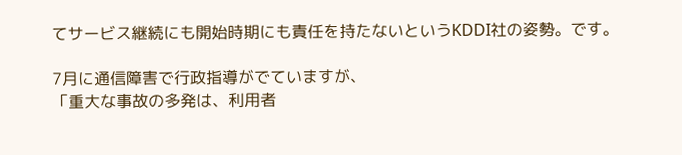てサービス継続にも開始時期にも責任を持たないというKDDI社の姿勢。です。

7月に通信障害で行政指導がでていますが、
「重大な事故の多発は、利用者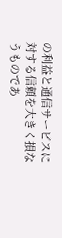の利益と通信サービスに対する信頼を大きく損なうものであ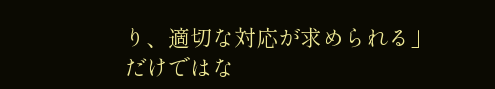り、適切な対応が求められる」
だけではな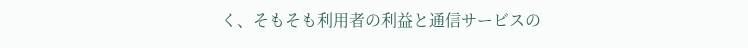く、そもそも利用者の利益と通信サービスの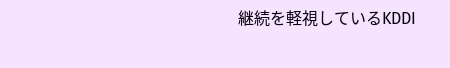継続を軽視しているKDDI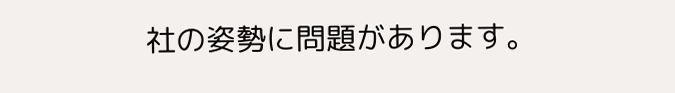社の姿勢に問題があります。